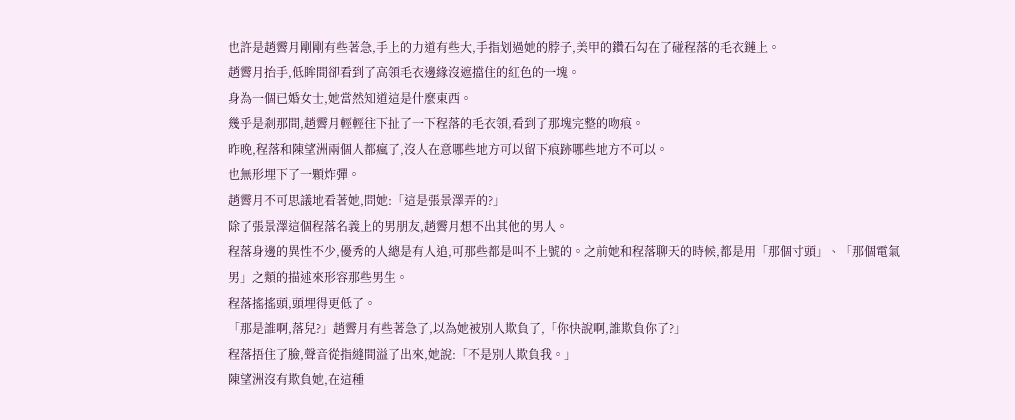也許是趙霽月剛剛有些著急,手上的力道有些大,手指划過她的脖子,美甲的鑽石勾在了碰程落的毛衣鏈上。
趙霽月抬手,低眸間卻看到了高領毛衣邊緣沒遮擋住的紅色的一塊。
身為一個已婚女士,她當然知道這是什麼東西。
幾乎是剎那間,趙霽月輕輕往下扯了一下程落的毛衣領,看到了那塊完整的吻痕。
昨晚,程落和陳望洲兩個人都瘋了,沒人在意哪些地方可以留下痕跡哪些地方不可以。
也無形埋下了一顆炸彈。
趙霽月不可思議地看著她,問她:「這是張景澤弄的?」
除了張景澤這個程落名義上的男朋友,趙霽月想不出其他的男人。
程落身邊的異性不少,優秀的人總是有人追,可那些都是叫不上號的。之前她和程落聊天的時候,都是用「那個寸頭」、「那個電氣男」之類的描述來形容那些男生。
程落搖搖頭,頭埋得更低了。
「那是誰啊,落兒?」趙霽月有些著急了,以為她被別人欺負了,「你快說啊,誰欺負你了?」
程落捂住了臉,聲音從指縫間溢了出來,她說:「不是別人欺負我。」
陳望洲沒有欺負她,在這種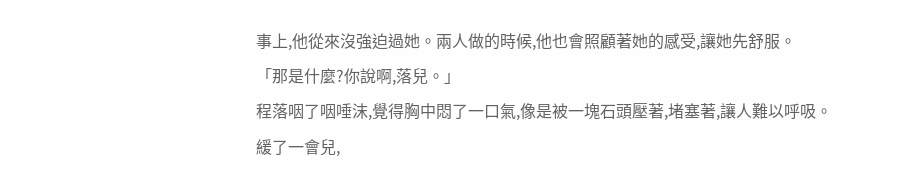事上,他從來沒強迫過她。兩人做的時候,他也會照顧著她的感受,讓她先舒服。
「那是什麼?你說啊,落兒。」
程落咽了咽唾沫,覺得胸中悶了一口氣,像是被一塊石頭壓著,堵塞著,讓人難以呼吸。
緩了一會兒,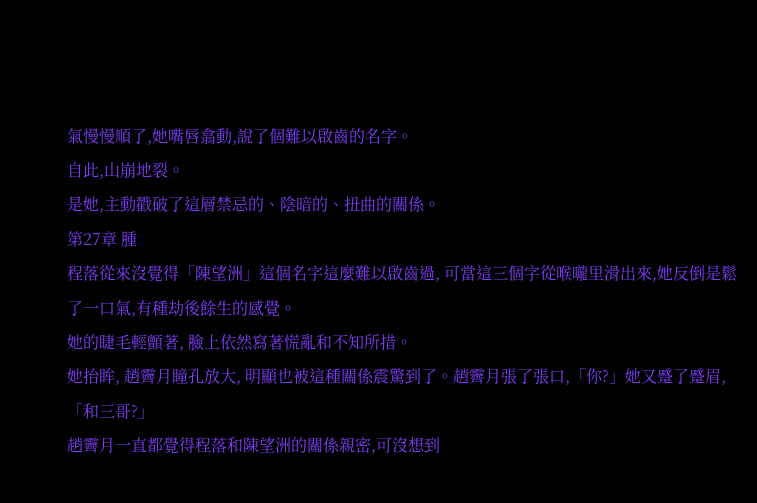氣慢慢順了,她嘴唇翕動,說了個難以啟齒的名字。
自此,山崩地裂。
是她,主動戳破了這層禁忌的、陰暗的、扭曲的關係。
第27章 腫
程落從來沒覺得「陳望洲」這個名字這麼難以啟齒過, 可當這三個字從喉嚨里滑出來,她反倒是鬆了一口氣,有種劫後餘生的感覺。
她的睫毛輕顫著, 臉上依然寫著慌亂和不知所措。
她抬眸, 趙霽月瞳孔放大, 明顯也被這種關係震驚到了。趙霽月張了張口,「你?」她又蹙了蹙眉,「和三哥?」
趙霽月一直都覺得程落和陳望洲的關係親密,可沒想到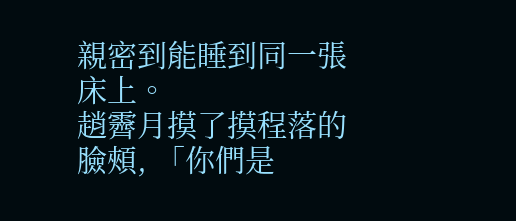親密到能睡到同一張床上。
趙霽月摸了摸程落的臉頰, 「你們是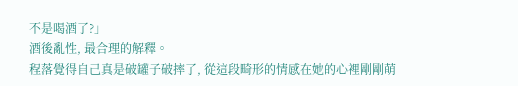不是喝酒了?」
酒後亂性, 最合理的解釋。
程落覺得自己真是破罐子破摔了, 從這段畸形的情感在她的心裡剛剛萌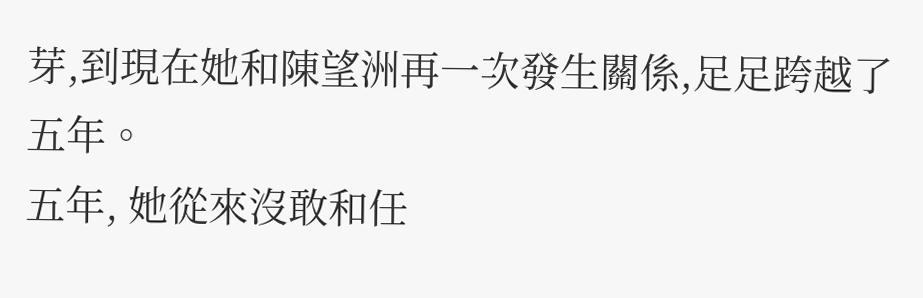芽,到現在她和陳望洲再一次發生關係,足足跨越了五年。
五年, 她從來沒敢和任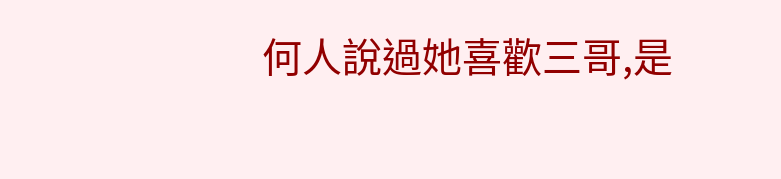何人說過她喜歡三哥,是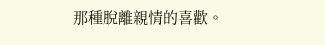那種脫離親情的喜歡。